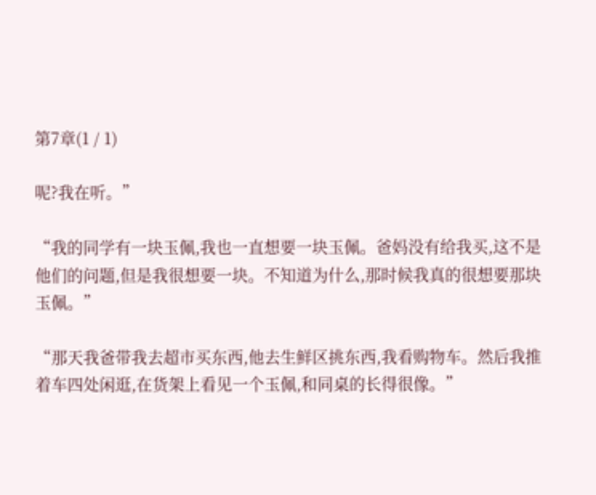第7章(1 / 1)

呢?我在听。”

“我的同学有一块玉佩,我也一直想要一块玉佩。爸妈没有给我买,这不是他们的问题,但是我很想要一块。不知道为什么,那时候我真的很想要那块玉佩。”

“那天我爸带我去超市买东西,他去生鲜区挑东西,我看购物车。然后我推着车四处闲逛,在货架上看见一个玉佩,和同桌的长得很像。”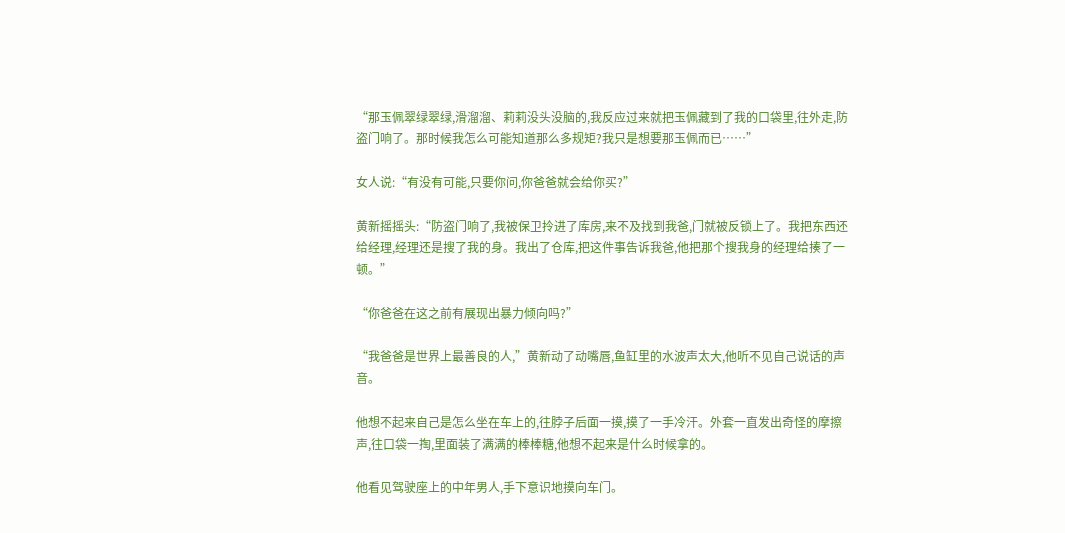“那玉佩翠绿翠绿,滑溜溜、莉莉没头没脑的,我反应过来就把玉佩藏到了我的口袋里,往外走,防盗门响了。那时候我怎么可能知道那么多规矩?我只是想要那玉佩而已……”

女人说:“有没有可能,只要你问,你爸爸就会给你买?”

黄新摇摇头:“防盗门响了,我被保卫拎进了库房,来不及找到我爸,门就被反锁上了。我把东西还给经理,经理还是搜了我的身。我出了仓库,把这件事告诉我爸,他把那个搜我身的经理给揍了一顿。”

“你爸爸在这之前有展现出暴力倾向吗?”

“我爸爸是世界上最善良的人,”黄新动了动嘴唇,鱼缸里的水波声太大,他听不见自己说话的声音。

他想不起来自己是怎么坐在车上的,往脖子后面一摸,摸了一手冷汗。外套一直发出奇怪的摩擦声,往口袋一掏,里面装了满满的棒棒糖,他想不起来是什么时候拿的。

他看见驾驶座上的中年男人,手下意识地摸向车门。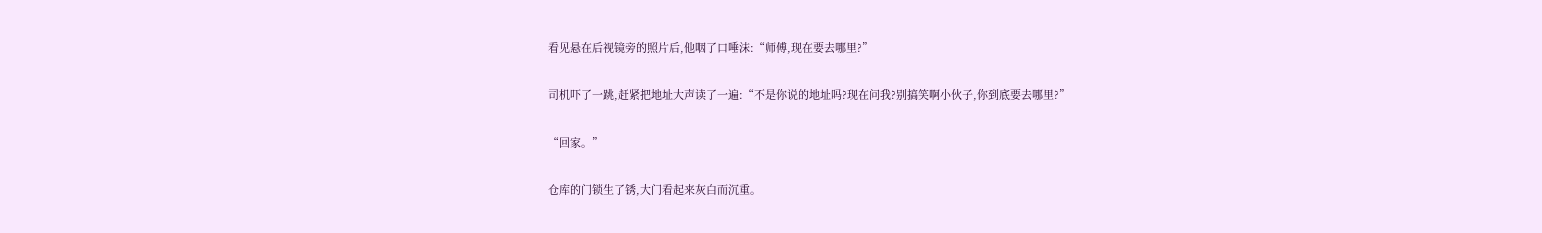看见悬在后视镜旁的照片后,他咽了口唾沫:“师傅,现在要去哪里?”

司机吓了一跳,赶紧把地址大声读了一遍:“不是你说的地址吗?现在问我?别搞笑啊小伙子,你到底要去哪里?”

“回家。”

仓库的门锁生了锈,大门看起来灰白而沉重。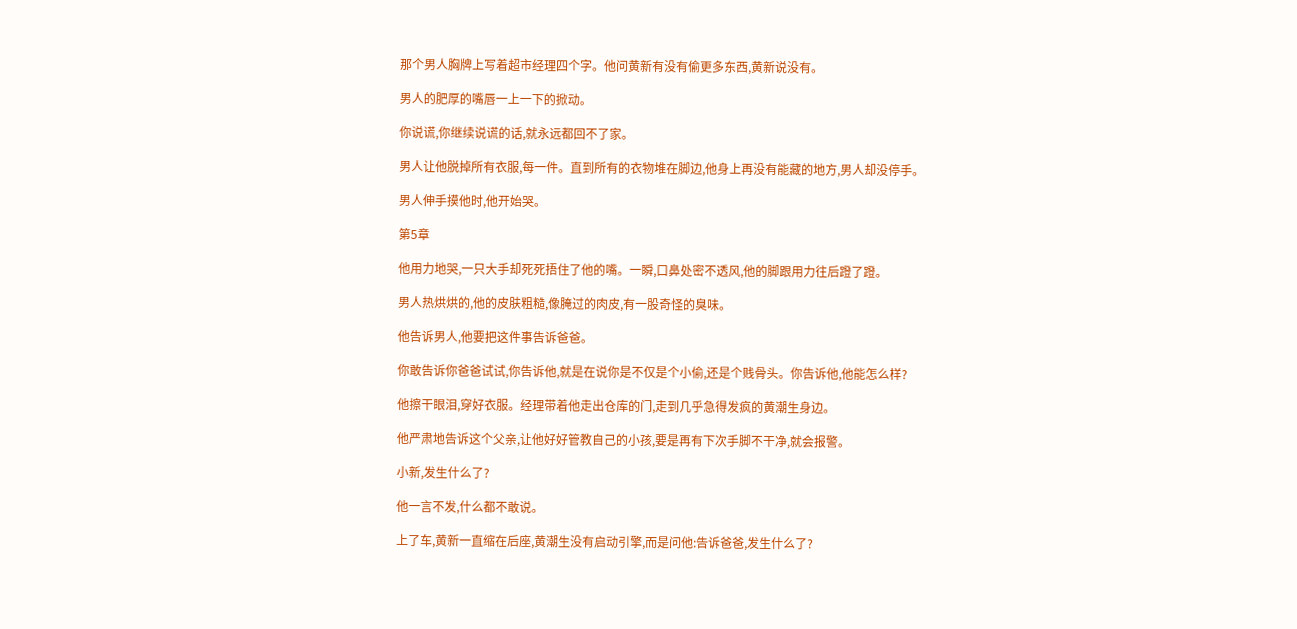那个男人胸牌上写着超市经理四个字。他问黄新有没有偷更多东西,黄新说没有。

男人的肥厚的嘴唇一上一下的掀动。

你说谎,你继续说谎的话,就永远都回不了家。

男人让他脱掉所有衣服,每一件。直到所有的衣物堆在脚边,他身上再没有能藏的地方,男人却没停手。

男人伸手摸他时,他开始哭。

第5章

他用力地哭,一只大手却死死捂住了他的嘴。一瞬,口鼻处密不透风,他的脚跟用力往后蹬了蹬。

男人热烘烘的,他的皮肤粗糙,像腌过的肉皮,有一股奇怪的臭味。

他告诉男人,他要把这件事告诉爸爸。

你敢告诉你爸爸试试,你告诉他,就是在说你是不仅是个小偷,还是个贱骨头。你告诉他,他能怎么样?

他擦干眼泪,穿好衣服。经理带着他走出仓库的门,走到几乎急得发疯的黄潮生身边。

他严肃地告诉这个父亲,让他好好管教自己的小孩,要是再有下次手脚不干净,就会报警。

小新,发生什么了?

他一言不发,什么都不敢说。

上了车,黄新一直缩在后座,黄潮生没有启动引擎,而是问他:告诉爸爸,发生什么了?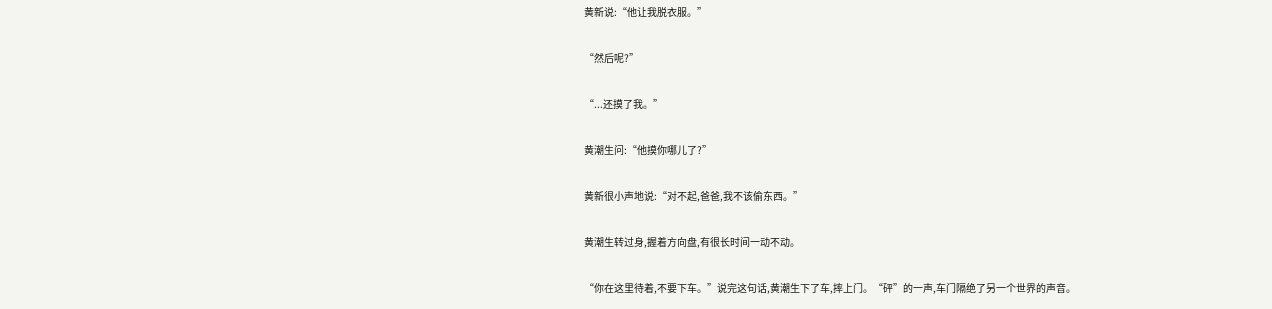黄新说:“他让我脱衣服。”

“然后呢?”

“...还摸了我。”

黄潮生问:“他摸你哪儿了?”

黄新很小声地说:“对不起,爸爸,我不该偷东西。”

黄潮生转过身,握着方向盘,有很长时间一动不动。

“你在这里待着,不要下车。”说完这句话,黄潮生下了车,摔上门。“砰”的一声,车门隔绝了另一个世界的声音。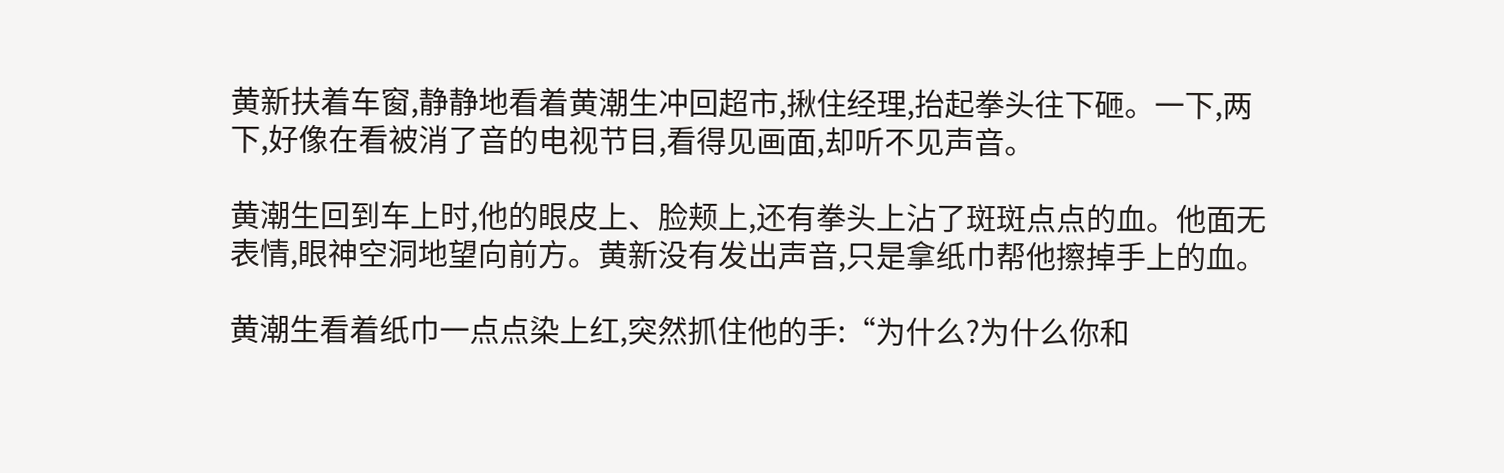黄新扶着车窗,静静地看着黄潮生冲回超市,揪住经理,抬起拳头往下砸。一下,两下,好像在看被消了音的电视节目,看得见画面,却听不见声音。

黄潮生回到车上时,他的眼皮上、脸颊上,还有拳头上沾了斑斑点点的血。他面无表情,眼神空洞地望向前方。黄新没有发出声音,只是拿纸巾帮他擦掉手上的血。

黄潮生看着纸巾一点点染上红,突然抓住他的手:“为什么?为什么你和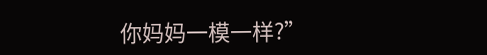你妈妈一模一样?”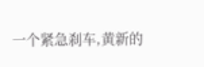一个紧急刹车,黄新的